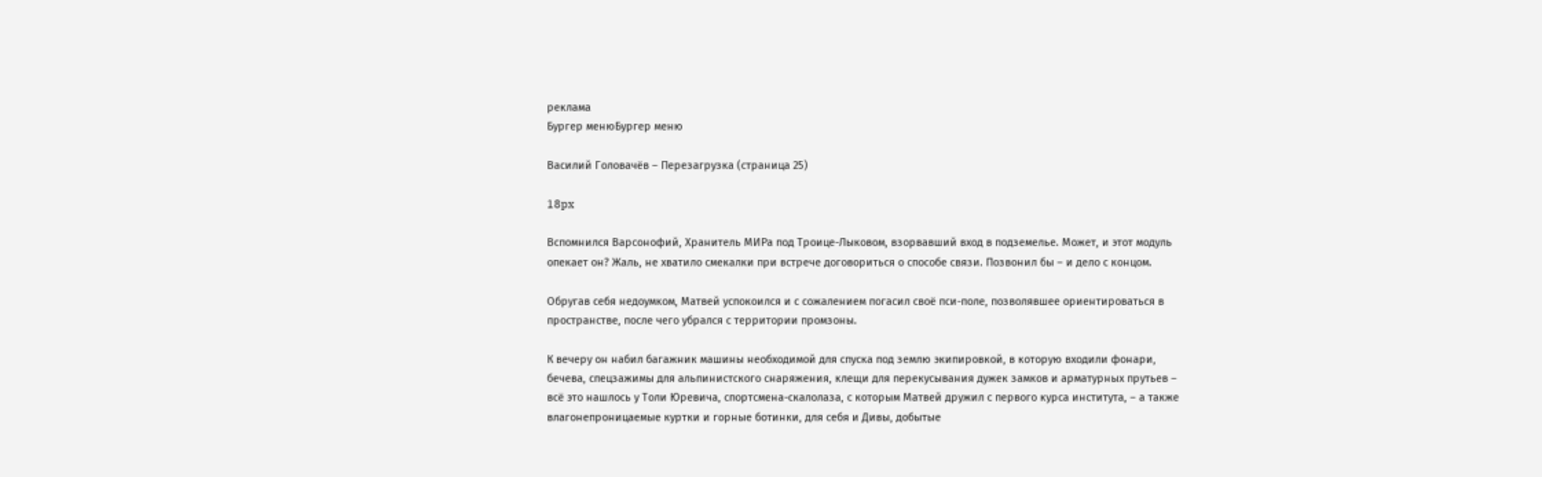реклама
Бургер менюБургер меню

Василий Головачёв – Перезагрузка (страница 25)

18px

Вспомнился Варсонофий, Хранитель МИРа под Троице-Лыковом, взорвавший вход в подземелье. Может, и этот модуль опекает он? Жаль, не хватило смекалки при встрече договориться о способе связи. Позвонил бы – и дело с концом.

Обругав себя недоумком, Матвей успокоился и с сожалением погасил своё пси-поле, позволявшее ориентироваться в пространстве, после чего убрался с территории промзоны.

К вечеру он набил багажник машины необходимой для спуска под землю экипировкой, в которую входили фонари, бечева, спецзажимы для альпинистского снаряжения, клещи для перекусывания дужек замков и арматурных прутьев – всё это нашлось у Толи Юревича, спортсмена-скалолаза, с которым Матвей дружил с первого курса института, – а также влагонепроницаемые куртки и горные ботинки, для себя и Дивы, добытые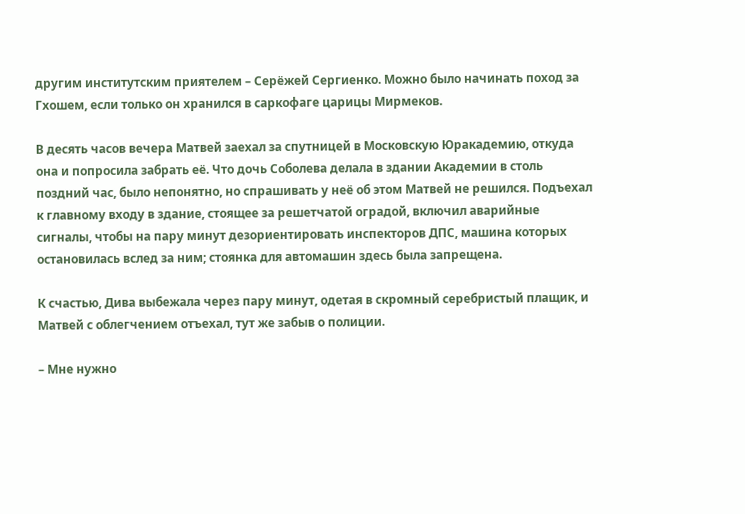другим институтским приятелем – Серёжей Сергиенко. Можно было начинать поход за Гхошем, если только он хранился в саркофаге царицы Мирмеков.

В десять часов вечера Матвей заехал за спутницей в Московскую Юракадемию, откуда она и попросила забрать её. Что дочь Соболева делала в здании Академии в столь поздний час, было непонятно, но спрашивать у неё об этом Матвей не решился. Подъехал к главному входу в здание, стоящее за решетчатой оградой, включил аварийные сигналы, чтобы на пару минут дезориентировать инспекторов ДПС, машина которых остановилась вслед за ним; стоянка для автомашин здесь была запрещена.

К счастью, Дива выбежала через пару минут, одетая в скромный серебристый плащик, и Матвей с облегчением отъехал, тут же забыв о полиции.

– Мне нужно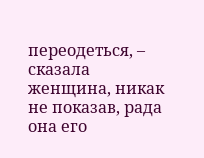переодеться, – сказала женщина, никак не показав, рада она его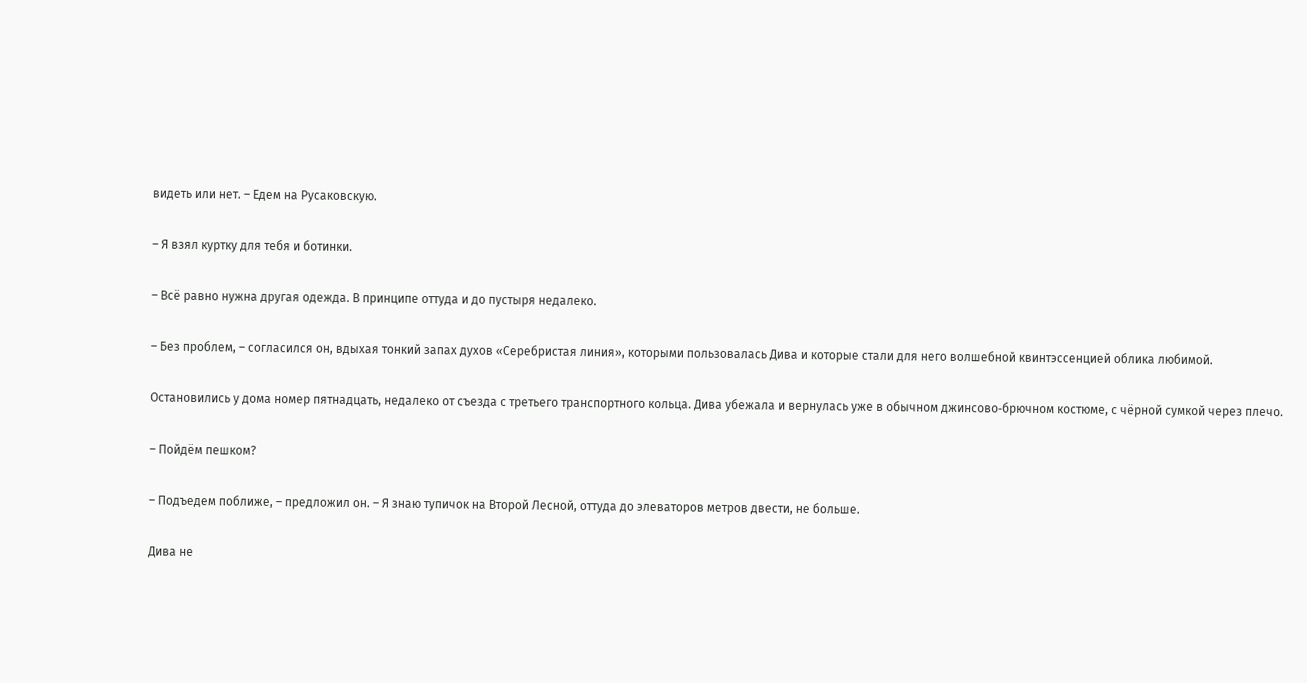видеть или нет. – Едем на Русаковскую.

– Я взял куртку для тебя и ботинки.

– Всё равно нужна другая одежда. В принципе оттуда и до пустыря недалеко.

– Без проблем, – согласился он, вдыхая тонкий запах духов «Серебристая линия», которыми пользовалась Дива и которые стали для него волшебной квинтэссенцией облика любимой.

Остановились у дома номер пятнадцать, недалеко от съезда с третьего транспортного кольца. Дива убежала и вернулась уже в обычном джинсово‑брючном костюме, с чёрной сумкой через плечо.

– Пойдём пешком?

– Подъедем поближе, – предложил он. – Я знаю тупичок на Второй Лесной, оттуда до элеваторов метров двести, не больше.

Дива не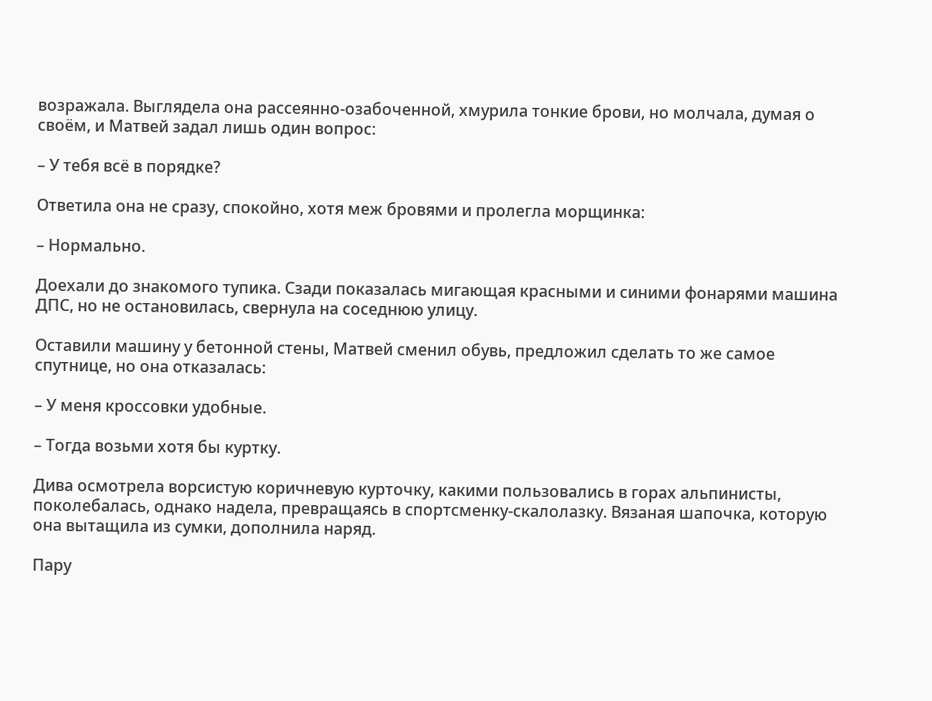возражала. Выглядела она рассеянно-озабоченной, хмурила тонкие брови, но молчала, думая о своём, и Матвей задал лишь один вопрос:

– У тебя всё в порядке?

Ответила она не сразу, спокойно, хотя меж бровями и пролегла морщинка:

– Нормально.

Доехали до знакомого тупика. Сзади показалась мигающая красными и синими фонарями машина ДПС, но не остановилась, свернула на соседнюю улицу.

Оставили машину у бетонной стены, Матвей сменил обувь, предложил сделать то же самое спутнице, но она отказалась:

– У меня кроссовки удобные.

– Тогда возьми хотя бы куртку.

Дива осмотрела ворсистую коричневую курточку, какими пользовались в горах альпинисты, поколебалась, однако надела, превращаясь в спортсменку-скалолазку. Вязаная шапочка, которую она вытащила из сумки, дополнила наряд.

Пару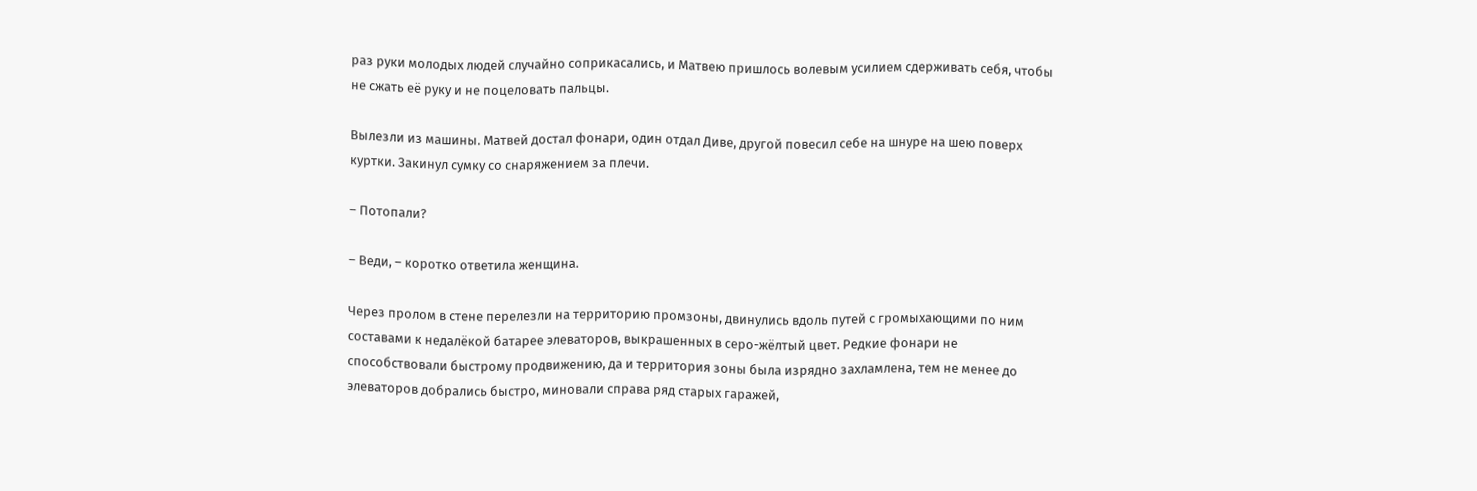раз руки молодых людей случайно соприкасались, и Матвею пришлось волевым усилием сдерживать себя, чтобы не сжать её руку и не поцеловать пальцы.

Вылезли из машины. Матвей достал фонари, один отдал Диве, другой повесил себе на шнуре на шею поверх куртки. Закинул сумку со снаряжением за плечи.

– Потопали?

– Веди, – коротко ответила женщина.

Через пролом в стене перелезли на территорию промзоны, двинулись вдоль путей с громыхающими по ним составами к недалёкой батарее элеваторов, выкрашенных в серо-жёлтый цвет. Редкие фонари не способствовали быстрому продвижению, да и территория зоны была изрядно захламлена, тем не менее до элеваторов добрались быстро, миновали справа ряд старых гаражей,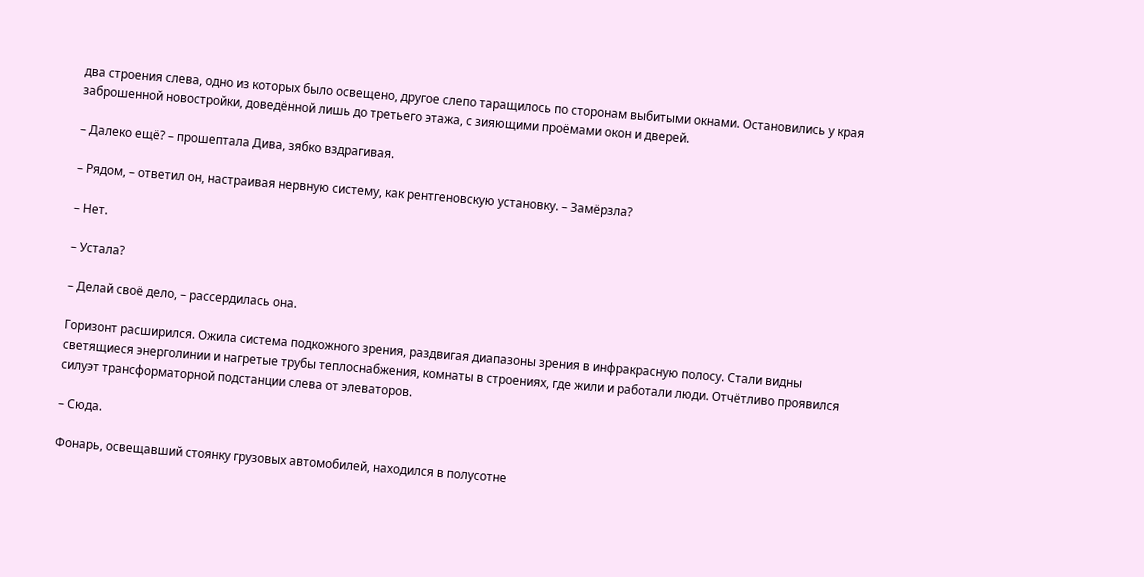два строения слева, одно из которых было освещено, другое слепо таращилось по сторонам выбитыми окнами. Остановились у края заброшенной новостройки, доведённой лишь до третьего этажа, с зияющими проёмами окон и дверей.

– Далеко ещё? – прошептала Дива, зябко вздрагивая.

– Рядом, – ответил он, настраивая нервную систему, как рентгеновскую установку. – Замёрзла?

– Нет.

– Устала?

– Делай своё дело, – рассердилась она.

Горизонт расширился. Ожила система подкожного зрения, раздвигая диапазоны зрения в инфракрасную полосу. Стали видны светящиеся энерголинии и нагретые трубы теплоснабжения, комнаты в строениях, где жили и работали люди. Отчётливо проявился силуэт трансформаторной подстанции слева от элеваторов.

– Сюда.

Фонарь, освещавший стоянку грузовых автомобилей, находился в полусотне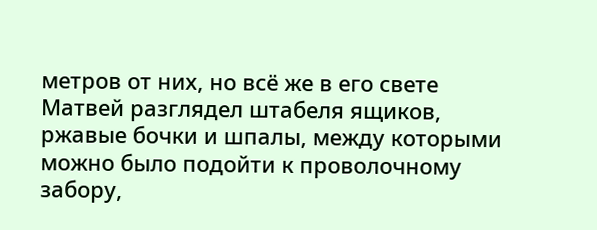метров от них, но всё же в его свете Матвей разглядел штабеля ящиков, ржавые бочки и шпалы, между которыми можно было подойти к проволочному забору,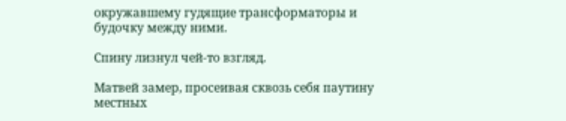окружавшему гудящие трансформаторы и будочку между ними.

Спину лизнул чей-то взгляд.

Матвей замер, просеивая сквозь себя паутину местных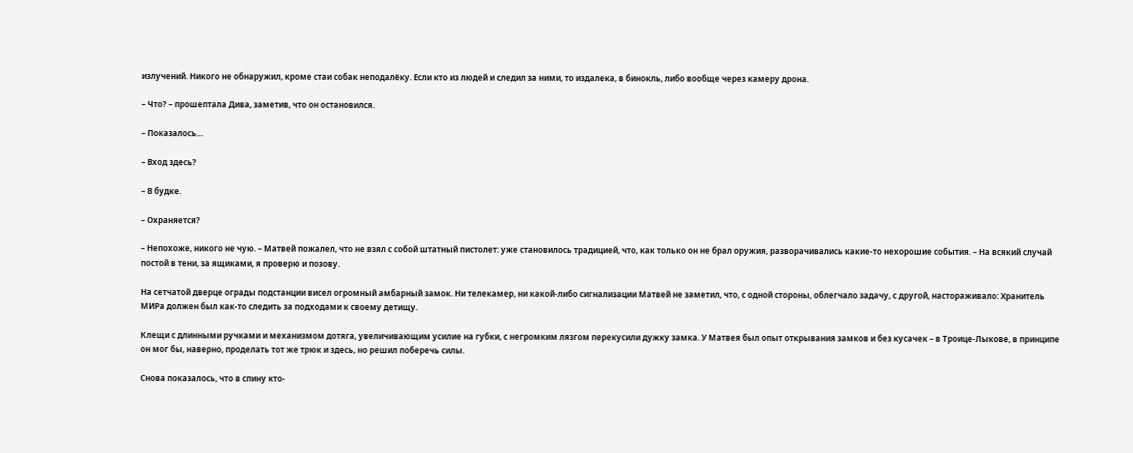излучений. Никого не обнаружил, кроме стаи собак неподалёку. Если кто из людей и следил за ними, то издалека, в бинокль, либо вообще через камеру дрона.

– Что? – прошептала Дива, заметив, что он остановился.

– Показалось…

– Вход здесь?

– В будке.

– Охраняется?

– Непохоже, никого не чую. – Матвей пожалел, что не взял с собой штатный пистолет: уже становилось традицией, что, как только он не брал оружия, разворачивались какие-то нехорошие события. – На всякий случай постой в тени, за ящиками, я проверю и позову.

На сетчатой дверце ограды подстанции висел огромный амбарный замок. Ни телекамер, ни какой-либо сигнализации Матвей не заметил, что, с одной стороны, облегчало задачу, с другой, настораживало: Хранитель МИРа должен был как-то следить за подходами к своему детищу.

Клещи с длинными ручками и механизмом дотяга, увеличивающим усилие на губки, с негромким лязгом перекусили дужку замка. У Матвея был опыт открывания замков и без кусачек – в Троице-Лыкове, в принципе он мог бы, наверно, проделать тот же трюк и здесь, но решил поберечь силы.

Снова показалось, что в спину кто-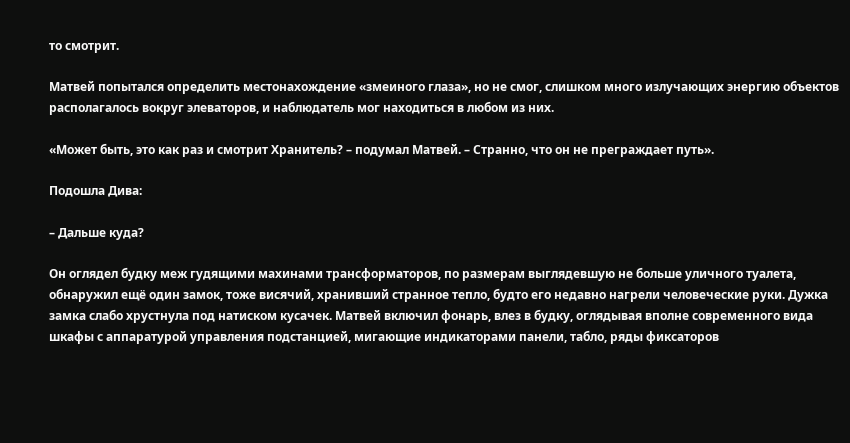то смотрит.

Матвей попытался определить местонахождение «змеиного глаза», но не смог, слишком много излучающих энергию объектов располагалось вокруг элеваторов, и наблюдатель мог находиться в любом из них.

«Может быть, это как раз и смотрит Хранитель? – подумал Матвей. – Странно, что он не преграждает путь».

Подошла Дива:

– Дальше куда?

Он оглядел будку меж гудящими махинами трансформаторов, по размерам выглядевшую не больше уличного туалета, обнаружил ещё один замок, тоже висячий, хранивший странное тепло, будто его недавно нагрели человеческие руки. Дужка замка слабо хрустнула под натиском кусачек. Матвей включил фонарь, влез в будку, оглядывая вполне современного вида шкафы с аппаратурой управления подстанцией, мигающие индикаторами панели, табло, ряды фиксаторов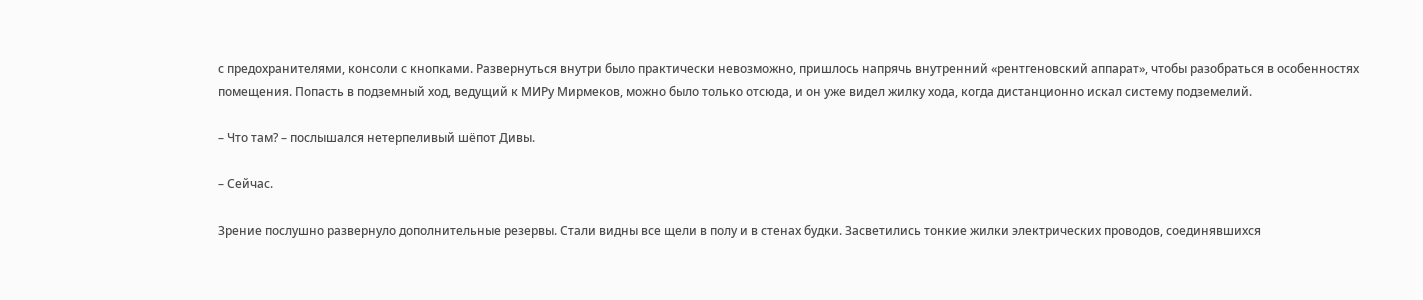с предохранителями, консоли с кнопками. Развернуться внутри было практически невозможно, пришлось напрячь внутренний «рентгеновский аппарат», чтобы разобраться в особенностях помещения. Попасть в подземный ход, ведущий к МИРу Мирмеков, можно было только отсюда, и он уже видел жилку хода, когда дистанционно искал систему подземелий.

– Что там? – послышался нетерпеливый шёпот Дивы.

– Сейчас.

Зрение послушно развернуло дополнительные резервы. Стали видны все щели в полу и в стенах будки. Засветились тонкие жилки электрических проводов, соединявшихся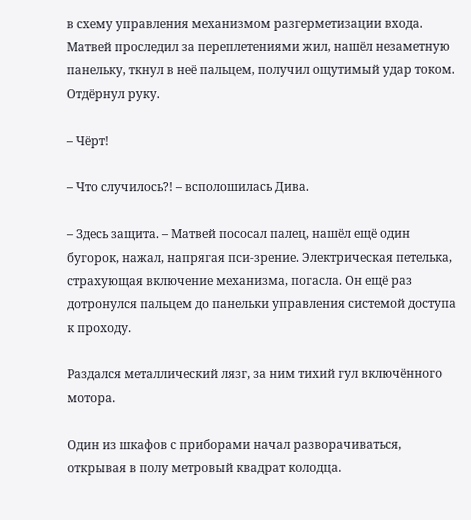в схему управления механизмом разгерметизации входа. Матвей проследил за переплетениями жил, нашёл незаметную панельку, ткнул в неё пальцем, получил ощутимый удар током. Отдёрнул руку.

– Чёрт!

– Что случилось?! – всполошилась Дива.

– Здесь защита. – Матвей пососал палец, нашёл ещё один бугорок, нажал, напрягая пси-зрение. Электрическая петелька, страхующая включение механизма, погасла. Он ещё раз дотронулся пальцем до панельки управления системой доступа к проходу.

Раздался металлический лязг, за ним тихий гул включённого мотора.

Один из шкафов с приборами начал разворачиваться, открывая в полу метровый квадрат колодца.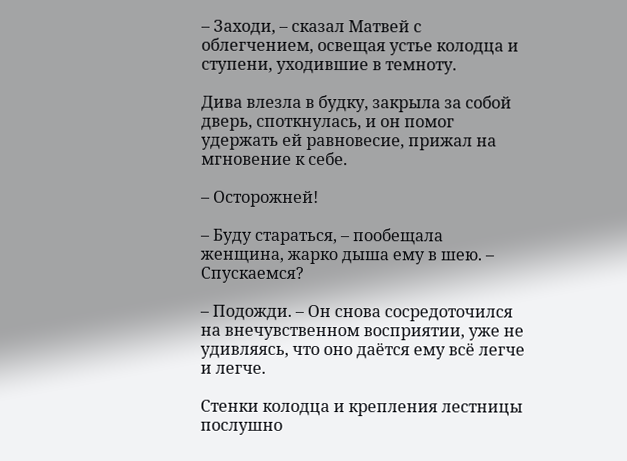– Заходи, – сказал Матвей с облегчением, освещая устье колодца и ступени, уходившие в темноту.

Дива влезла в будку, закрыла за собой дверь, споткнулась, и он помог удержать ей равновесие, прижал на мгновение к себе.

– Осторожней!

– Буду стараться, – пообещала женщина, жарко дыша ему в шею. – Спускаемся?

– Подожди. – Он снова сосредоточился на внечувственном восприятии, уже не удивляясь, что оно даётся ему всё легче и легче.

Стенки колодца и крепления лестницы послушно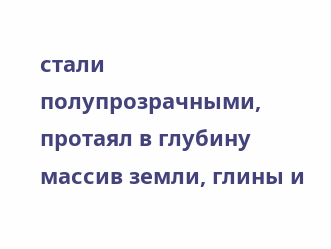стали полупрозрачными, протаял в глубину массив земли, глины и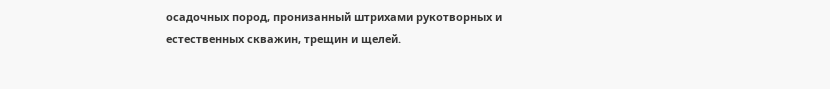осадочных пород, пронизанный штрихами рукотворных и естественных скважин, трещин и щелей.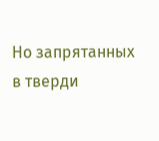Но запрятанных в тверди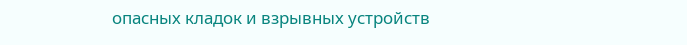опасных кладок и взрывных устройств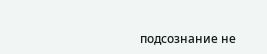подсознание не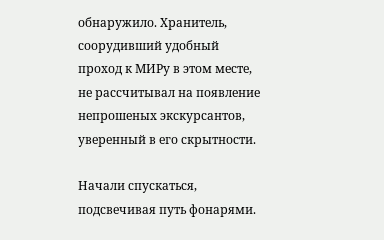обнаружило. Хранитель, соорудивший удобный проход к МИРу в этом месте, не рассчитывал на появление непрошеных экскурсантов, уверенный в его скрытности.

Начали спускаться, подсвечивая путь фонарями.